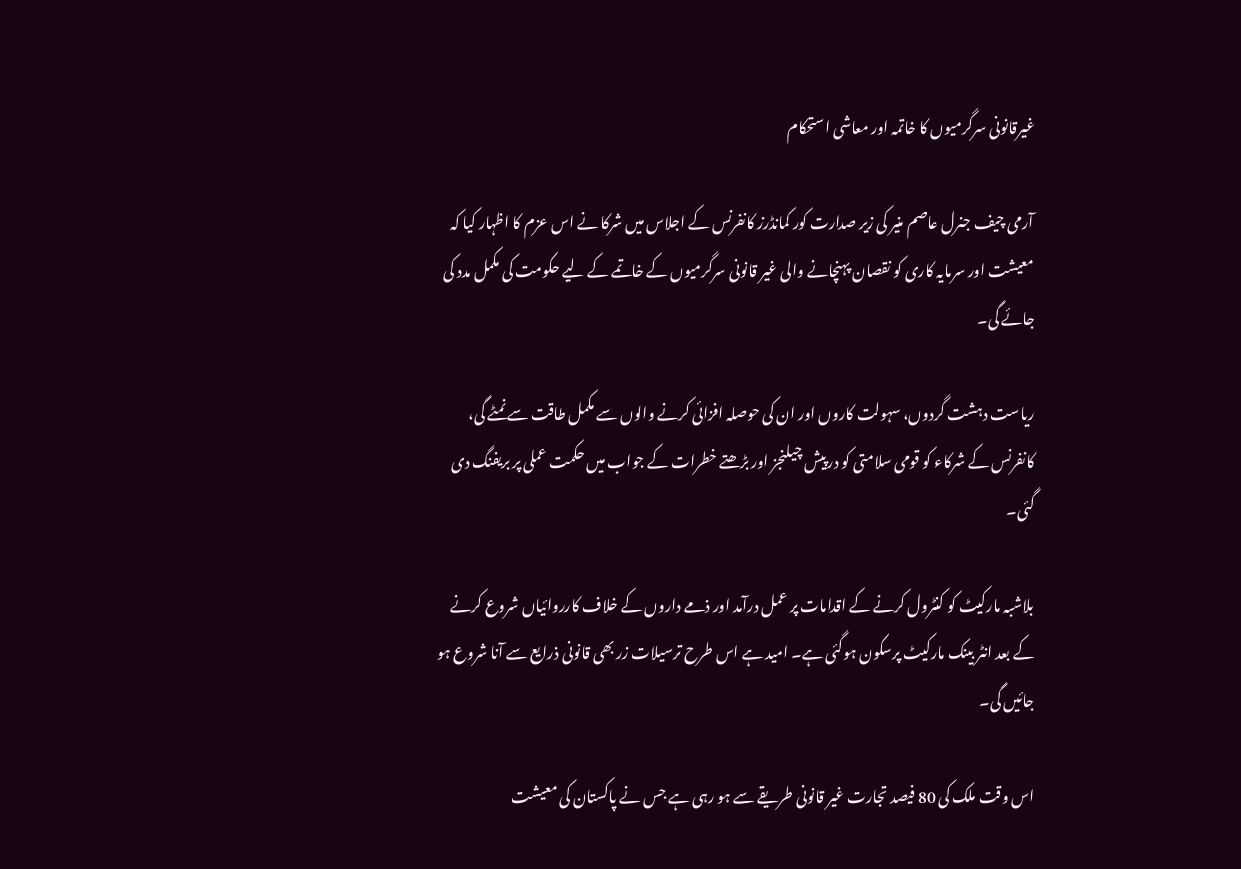غیرقانونی سرگرمیوں کا خاتمہ اور معاشی استحکام

آرمی چیف جنرل عاصم منیر کی زیر صدارت کور کمانڈرز کانفرنس کے اجلاس میں شرکا نے اس عزم کا اظہار کیا کہ معیشت اور سرمایہ کاری کو نقصان پہنچانے والی غیر قانونی سرگرمیوں کے خاتمے کے لیے حکومت کی مکمل مدد کی جائے گی۔

ریاست دہشت گردوں، سہولت کاروں اور ان کی حوصلہ افزائی کرنے والوں سے مکمل طاقت سے نمٹے گی، کانفرنس کے شرکاء کو قومی سلامتی کو درپیش چیلنجز اور بڑھتے خطرات کے جواب میں حکمت عملی پر بریفنگ دی گئی۔

بلاشبہ مارکیٹ کو کنٹرول کرنے کے اقدامات پر عمل درآمد اور ذمے داروں کے خلاف کارروائیاں شروع کرنے کے بعد انٹر بینک مارکیٹ پرسکون ہوگئی ہے۔ امید ہے اس طرح ترسیلات زر بھی قانونی ذرایع سے آنا شروع ہو جائیں گی۔

اس وقت ملک کی 80 فیصد تجارت غیر قانونی طریقے سے ہو رہی ہے جس نے پاکستان کی معیشت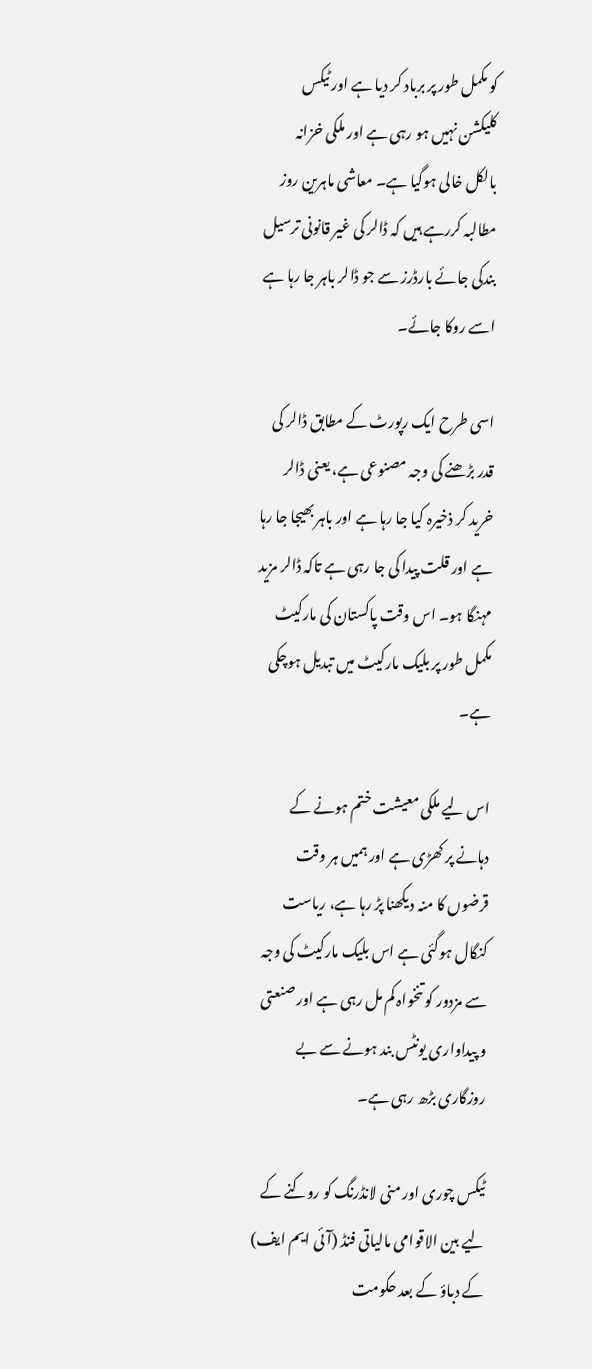کو مکمل طور پر برباد کر دیا ہے اور ٹیکس کلیکشن نہیں ہو رہی ہے اور ملکی خزانہ بالکل خالی ہوگیا ہے۔ معاشی ماہرین روز مطالبہ کررہے ہیں کہ ڈالر کی غیر قانونی ترسیل بندکی جائے بارڈرز سے جو ڈالر باہر جا رہا ہے اسے روکا جائے۔

اسی طرح ایک رپورٹ کے مطابق ڈالر کی قدر بڑھنے کی وجہ مصنوعی ہے، یعنی ڈالر خرید کر ذخیرہ کیا جا رہا ہے اور باہر بھیجا جا رہا ہے اور قلت پیدا کی جا رہی ہے تاکہ ڈالر مزید مہنگا ہو۔ اس وقت پاکستان کی مارکیٹ مکمل طور پر بلیک مارکیٹ میں تبدیل ہوچکی ہے۔

اس لیے ملکی معیشت ختم ہونے کے دہانے پر کھڑی ہے اور ہمیں ہر وقت قرضوں کا منہ دیکھنا پڑ رہا ہے، ریاست کنگال ہوگئی ہے اس بلیک مارکیٹ کی وجہ سے مزدور کو تنخواہ کم مل رہی ہے اور صنعتی و پیداواری یونٹس بند ہونے سے بے روزگاری بڑھ رہی ہے۔

ٹیکس چوری اور منی لانڈرنگ کو روکنے کے لیے بین الاقوامی مالیاتی فنڈ (آئی ایم ایف) کے دباؤ کے بعد حکومت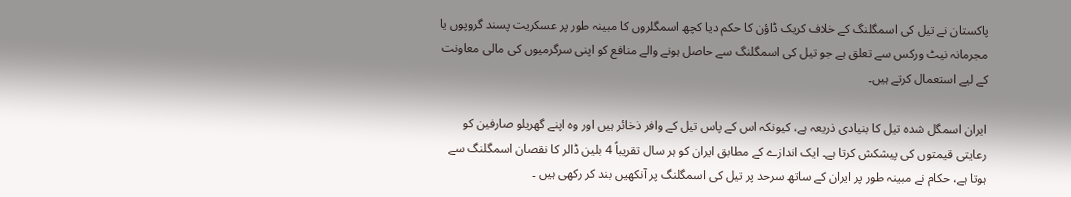پاکستان نے تیل کی اسمگلنگ کے خلاف کریک ڈاؤن کا حکم دیا کچھ اسمگلروں کا مبینہ طور پر عسکریت پسند گروپوں یا مجرمانہ نیٹ ورکس سے تعلق ہے جو تیل کی اسمگلنگ سے حاصل ہونے والے منافع کو اپنی سرگرمیوں کی مالی معاونت کے لیے استعمال کرتے ہیں۔

ایران اسمگل شدہ تیل کا بنیادی ذریعہ ہے، کیونکہ اس کے پاس تیل کے وافر ذخائر ہیں اور وہ اپنے گھریلو صارفین کو رعایتی قیمتوں کی پیشکش کرتا ہے۔ ایک اندازے کے مطابق ایران کو ہر سال تقریباً 4 بلین ڈالر کا نقصان اسمگلنگ سے ہوتا ہے، حکام نے مبینہ طور پر ایران کے ساتھ سرحد پر تیل کی اسمگلنگ پر آنکھیں بند کر رکھی ہیں ۔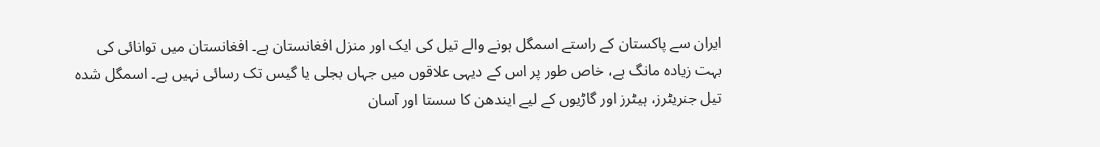ایران سے پاکستان کے راستے اسمگل ہونے والے تیل کی ایک اور منزل افغانستان ہے۔ افغانستان میں توانائی کی بہت زیادہ مانگ ہے، خاص طور پر اس کے دیہی علاقوں میں جہاں بجلی یا گیس تک رسائی نہیں ہے۔ اسمگل شدہ تیل جنریٹرز، ہیٹرز اور گاڑیوں کے لیے ایندھن کا سستا اور آسان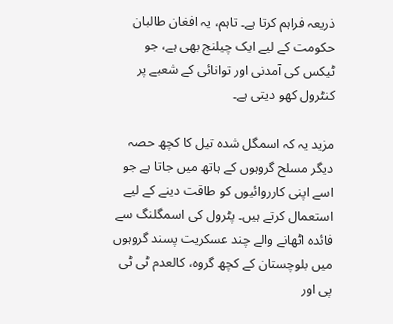ذریعہ فراہم کرتا ہے۔ تاہم، یہ افغان طالبان حکومت کے لیے ایک چیلنج بھی ہے، جو ٹیکس کی آمدنی اور توانائی کے شعبے پر کنٹرول کھو دیتی ہے۔

مزید یہ کہ اسمگل شدہ تیل کا کچھ حصہ دیگر مسلح گروہوں کے ہاتھ میں جاتا ہے جو اسے اپنی کارروائیوں کو طاقت دینے کے لیے استعمال کرتے ہیں۔ پٹرول کی اسمگلنگ سے فائدہ اٹھانے والے چند عسکریت پسند گروہوں میں بلوچستان کے کچھ گروہ، کالعدم ٹی ٹی پی اور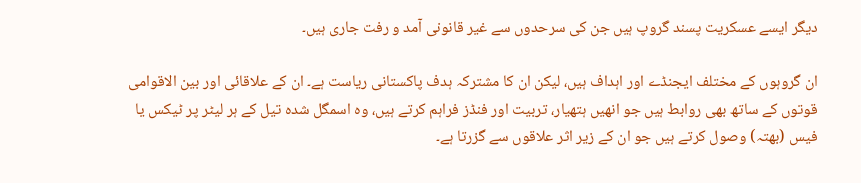دیگر ایسے عسکریت پسند گروپ ہیں جن کی سرحدوں سے غیر قانونی آمد و رفت جاری ہیں۔

ان گروہوں کے مختلف ایجنڈے اور اہداف ہیں، لیکن ان کا مشترکہ ہدف پاکستانی ریاست ہے۔ ان کے علاقائی اور بین الاقوامی قوتوں کے ساتھ بھی روابط ہیں جو انھیں ہتھیار، تربیت اور فنڈز فراہم کرتے ہیں، وہ اسمگل شدہ تیل کے ہر لیٹر پر ٹیکس یا فیس (بھتہ) وصول کرتے ہیں جو ان کے زیر اثر علاقوں سے گزرتا ہے۔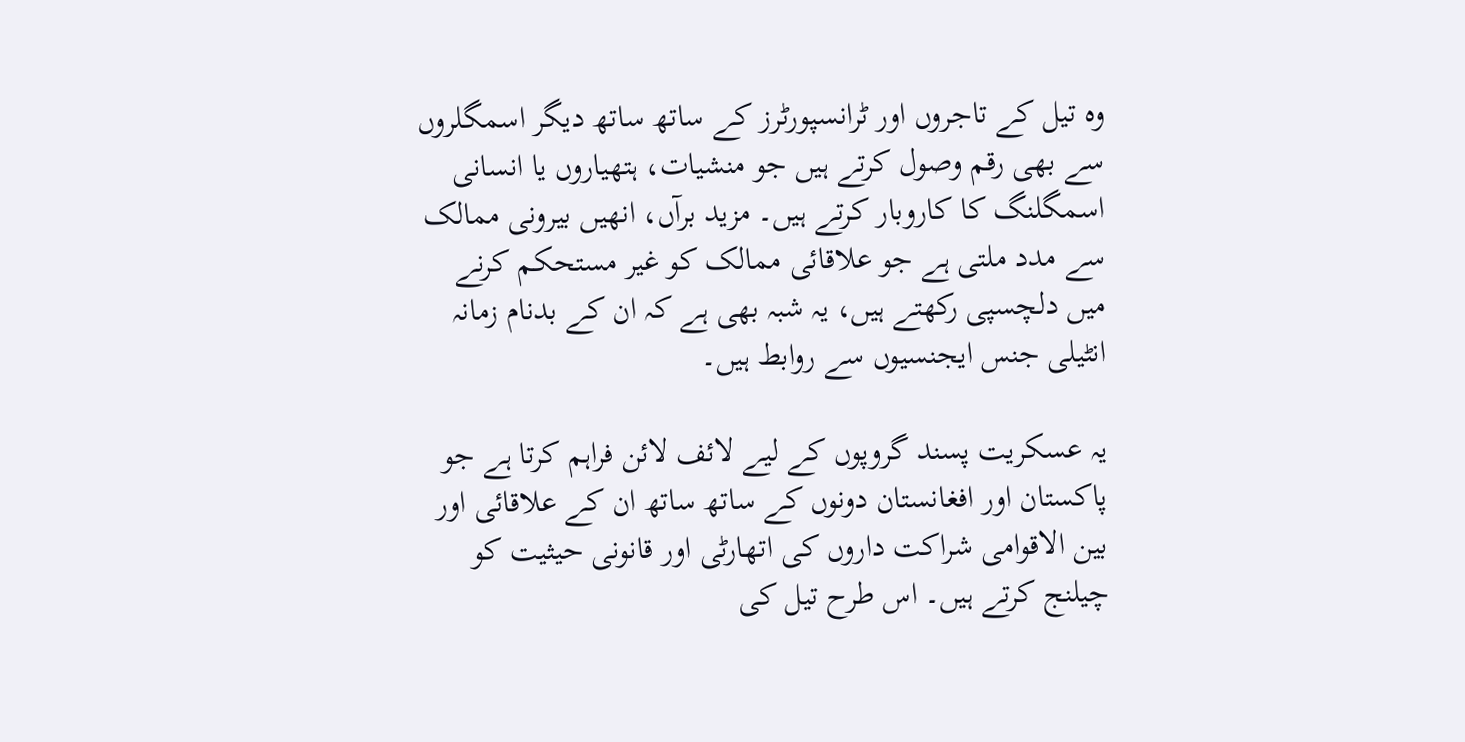وہ تیل کے تاجروں اور ٹرانسپورٹرز کے ساتھ ساتھ دیگر اسمگلروں سے بھی رقم وصول کرتے ہیں جو منشیات، ہتھیاروں یا انسانی اسمگلنگ کا کاروبار کرتے ہیں۔ مزید برآں، انھیں بیرونی ممالک سے مدد ملتی ہے جو علاقائی ممالک کو غیر مستحکم کرنے میں دلچسپی رکھتے ہیں، یہ شبہ بھی ہے کہ ان کے بدنام زمانہ انٹیلی جنس ایجنسیوں سے روابط ہیں۔

یہ عسکریت پسند گروپوں کے لیے لائف لائن فراہم کرتا ہے جو پاکستان اور افغانستان دونوں کے ساتھ ساتھ ان کے علاقائی اور بین الاقوامی شراکت داروں کی اتھارٹی اور قانونی حیثیت کو چیلنج کرتے ہیں۔ اس طرح تیل کی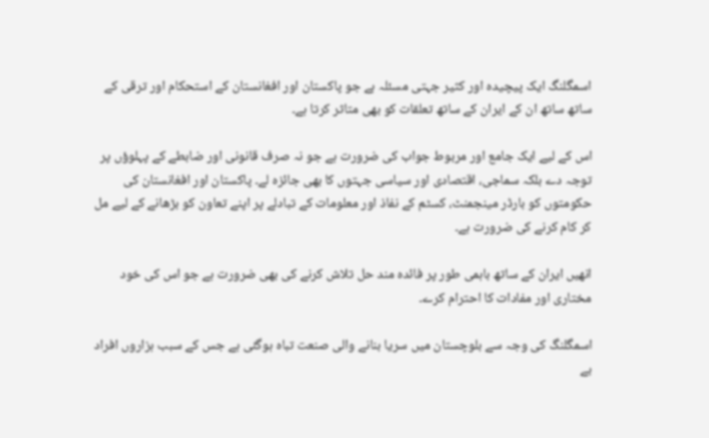اسمگلنگ ایک پیچیدہ اور کثیر جہتی مسئلہ ہے جو پاکستان اور افغانستان کے استحکام اور ترقی کے ساتھ ساتھ ان کے ایران کے ساتھ تعلقات کو بھی متاثر کرتا ہے۔

اس کے لیے ایک جامع اور مربوط جواب کی ضرورت ہے جو نہ صرف قانونی اور ضابطے کے پہلوؤں پر توجہ دے بلکہ سماجی، اقتصادی اور سیاسی جہتوں کا بھی جائزہ لے۔ پاکستان اور افغانستان کی حکومتوں کو بارڈر مینجمنٹ، کسٹم کے نفاذ اور معلومات کے تبادلے پر اپنے تعاون کو بڑھانے کے لیے مل کر کام کرنے کی ضرورت ہے۔

انھیں ایران کے ساتھ باہمی طور پر فائدہ مند حل تلاش کرنے کی بھی ضرورت ہے جو اس کی خود مختاری اور مفادات کا احترام کرے۔

اسمگلنگ کی وجہ سے بلوچستان میں سریا بنانے والی صنعت تباہ ہوگئی ہے جس کے سبب ہزاروں افراد بے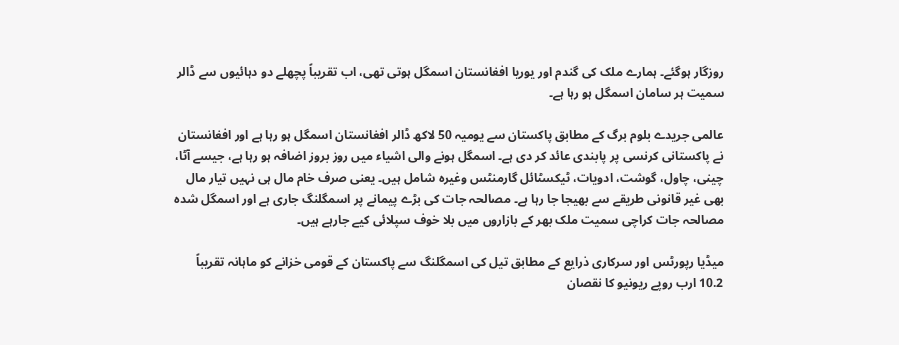روزگار ہوگئے۔ ہمارے ملک کی گندم اور یوریا افغانستان اسمگل ہوتی تھی، اب تقریباً پچھلے دو دہائیوں سے ڈالر سمیت ہر سامان اسمگل ہو رہا ہے۔

عالمی جریدے بلوم برگ کے مطابق پاکستان سے یومیہ 50 لاکھ ڈالر افغانستان اسمگل ہو رہا ہے اور افغانستان نے پاکستانی کرنسی پر پابندی عائد کر دی ہے۔ اسمگل ہونے والی اشیاء میں روز بروز اضافہ ہو رہا ہے، جیسے آٹا، چینی، چاول، گوشت، ادویات، ٹیکسٹائل گارمنٹس وغیرہ شامل ہیں۔ یعنی صرف خام مال ہی نہیں تیار مال بھی غیر قانونی طریقے سے بھیجا جا رہا ہے۔ مصالحہ جات کی بڑے پیمانے پر اسمگلنگ جاری ہے اور اسمگل شدہ مصالحہ جات کراچی سمیت ملک بھر کے بازاروں میں بلا خوف سپلائی کیے جارہے ہیں۔

میڈیا رپورٹس اور سرکاری ذرایع کے مطابق تیل کی اسمگلنگ سے پاکستان کے قومی خزانے کو ماہانہ تقریباً 10.2 ارب روپے ریونیو کا نقصان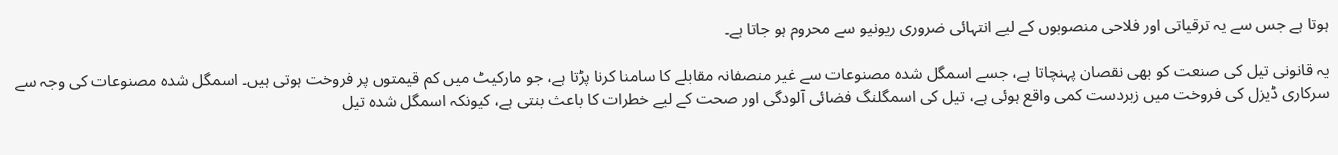ہوتا ہے جس سے یہ ترقیاتی اور فلاحی منصوبوں کے لیے انتہائی ضروری ریونیو سے محروم ہو جاتا ہے۔

یہ قانونی تیل کی صنعت کو بھی نقصان پہنچاتا ہے، جسے اسمگل شدہ مصنوعات سے غیر منصفانہ مقابلے کا سامنا کرنا پڑتا ہے، جو مارکیٹ میں کم قیمتوں پر فروخت ہوتی ہیں۔ اسمگل شدہ مصنوعات کی وجہ سے سرکاری ڈیزل کی فروخت میں زبردست کمی واقع ہوئی ہے، تیل کی اسمگلنگ فضائی آلودگی اور صحت کے لیے خطرات کا باعث بنتی ہے، کیونکہ اسمگل شدہ تیل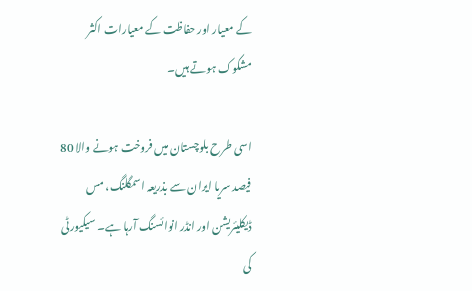کے معیار اور حفاظت کے معیارات اکثر مشکوک ہوتے ہیں۔

اسی طرح بلوچستان میں فروخت ہونے والا 80 فیصد سریا ایران سے بذریعہ اسمگلنگ، مس ڈیکلیئریشن اور انڈر انوائسنگ آرہا ہے۔ سیکیورٹی کی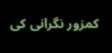کمزور نگرانی کی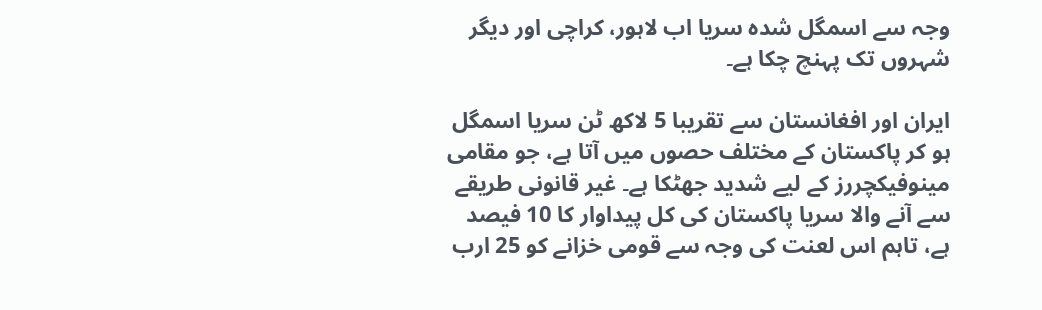وجہ سے اسمگل شدہ سریا اب لاہور، کراچی اور دیگر شہروں تک پہنچ چکا ہے۔

ایران اور افغانستان سے تقریبا 5 لاکھ ٹن سریا اسمگل ہو کر پاکستان کے مختلف حصوں میں آتا ہے، جو مقامی مینوفیکچررز کے لیے شدید جھٹکا ہے۔ غیر قانونی طریقے سے آنے والا سریا پاکستان کی کل پیداوار کا 10 فیصد ہے، تاہم اس لعنت کی وجہ سے قومی خزانے کو 25 ارب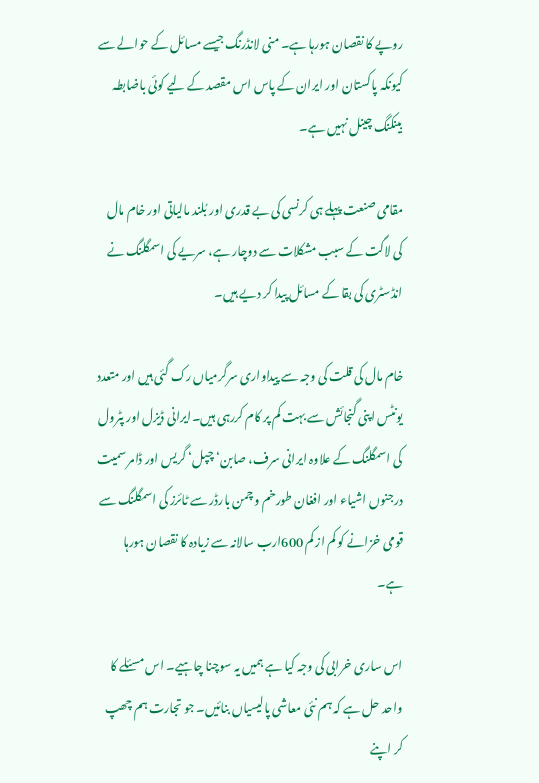روپے کا نقصان ہورہا ہے۔ منی لانڈرنگ جیسے مسائل کے حوالے سے کیونکہ پاکستان اور ایران کے پاس اس مقصد کے لیے کوئی باضابطہ بینکنگ چینل نہیں ہے۔

مقامی صنعت پہلے ہی کرنسی کی بے قدری اور بُلند مالیاتی اور خام مال کی لاگت کے سبب مشکلات سے دوچار ہے، سریے کی اسمگلنگ نے انڈسٹری کی بقا کے مسائل پیدا کر دیے ہیں۔

خام مال کی قلت کی وجہ سے پیداواری سرگرمیاں رک گئی ہیں اور متعدد یونٹس اپنی گنجائش سے بہت کم پر کام کررہی ہیں۔ایرانی ڈیزل اور پٹرول کی اسمگلنگ کے علاوہ ایرانی سرف، صابن‘ چپل‘ گریس اور ڈامر سمیت درجنوں اشیاء اور افغان طورخم و چمن بارڈر سے ٹائرز کی اسمگلنگ سے قومی خزانے کو کم از کم 600ارب سالانہ سے زیادہ کا نقصان ہورہا ہے۔

اس ساری خرابی کی وجہ کیا ہے ہمیں یہ سوچنا چاہیے۔ اس مسئلے کا واحد حل ہے کہ ہم نئی معاشی پالیسیاں بنائیں۔ جو تجارت ہم چھپ کر اپنے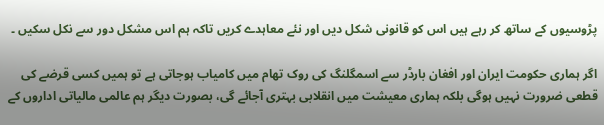پڑوسیوں کے ساتھ کر رہے ہیں اس کو قانونی شکل دیں اور نئے معاہدے کریں تاکہ ہم اس مشکل دور سے نکل سکیں ۔

اگر ہماری حکومت ایران اور افغان بارڈر سے اسمگلنگ کی روک تھام میں کامیاب ہوجاتی ہے تو ہمیں کسی قرضے کی قطعی ضرورت نہیں ہوگی بلکہ ہماری معیشت میں انقلابی بہتری آجائے گی، بصورت دیگر ہم عالمی مالیاتی اداروں کے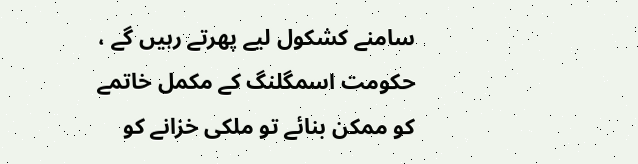سامنے کشکول لیے پھرتے رہیں گے ، حکومت اسمگلنگ کے مکمل خاتمے کو ممکن بنائے تو ملکی خزانے کو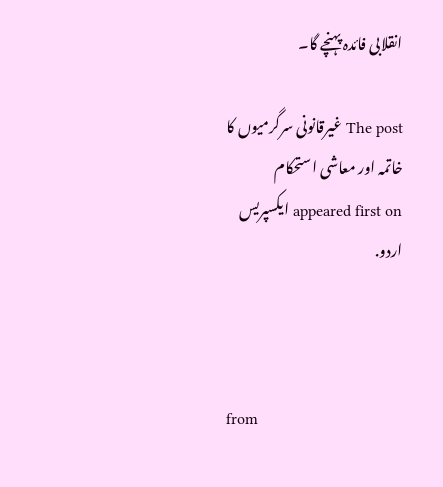انقلابی فائدہ پہنچے گا۔

The post غیرقانونی سرگرمیوں کا خاتمہ اور معاشی استحکام appeared first on ایکسپریس اردو.



from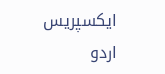ایکسپریس اردو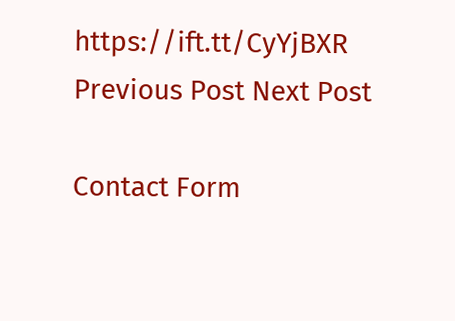https://ift.tt/CyYjBXR
Previous Post Next Post

Contact Form